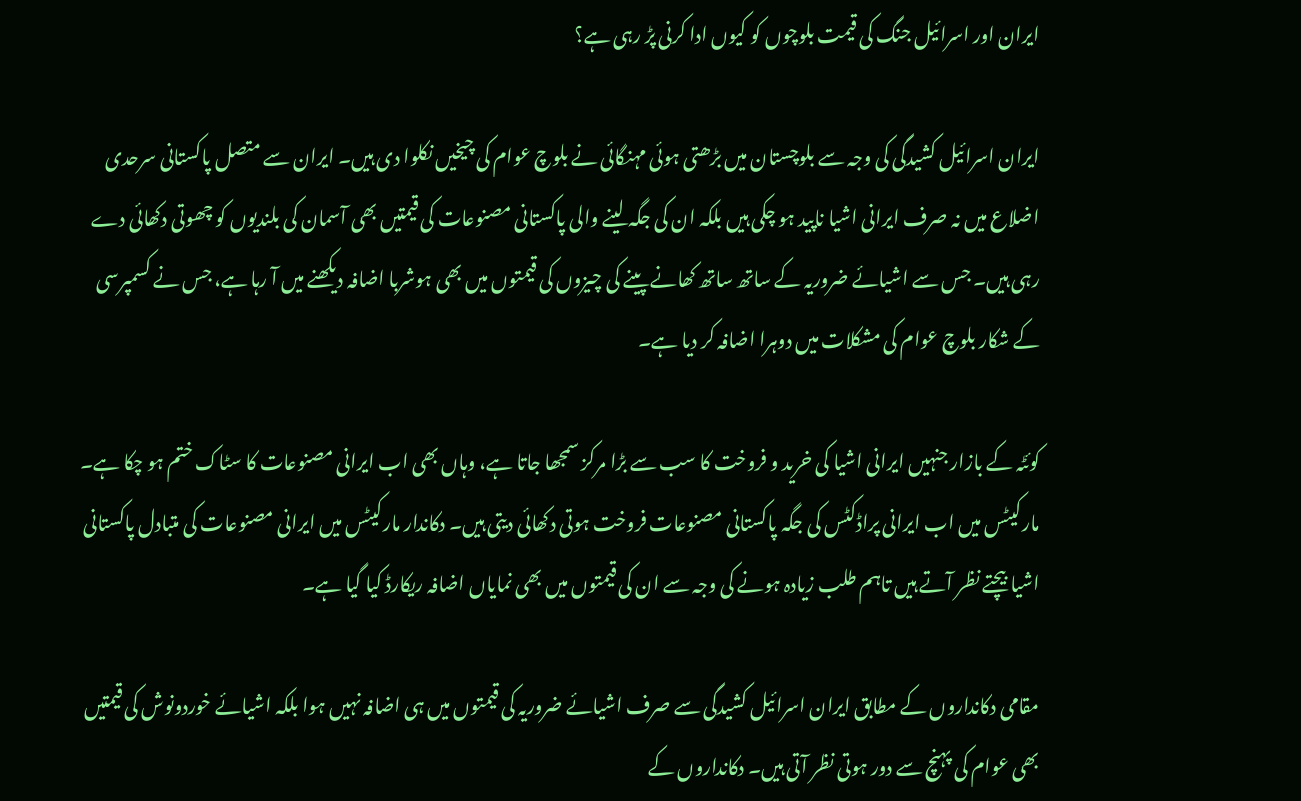ایران اور اسرائیل جنگ کی قیمت بلوچوں کو کیوں ادا کرنی پڑ رہی ہے؟

ایران اسرائیل کشیدگی کی وجہ سے بلوچستان میں بڑھتی ہوئی مہنگائی نے بلوچ عوام کی چیخیں نکلوا دی ہیں۔ ایران سے متصل پاکستانی سرحدی اضلاع میں نہ صرف ایرانی اشیا ناپید ہو چکی ہیں بلکہ ان کی جگہ لینے والی پاکستانی مصنوعات کی قیمتیں بھی آسمان کی بلندیوں کو چھوتی دکھائی دے رہی ہیں۔ جس سے اشیائے ضروریہ کے ساتھ ساتھ کھانے پینے کی چیزوں کی قیمتوں میں بھی ہوشربا اضافہ دیکھنے میں آ رہا ہے، جس نے کسمپرسی کے شکار بلوچ عوام کی مشکلات میں دوہرا اضافہ کر دیا ہے۔

کوئٹہ کے بازار جنہیں ایرانی اشیا کی خرید و فروخت کا سب سے بڑا مرکز سمجھا جاتا ہے، وہاں بھی اب ایرانی مصنوعات کا سٹاک ختم ہو چکا ہے۔ مارکیٹس میں اب ایرانی پراڈکٹس کی جگہ پاکستانی مصنوعات فروخت ہوتی دکھائی دیتی ہیں۔ دکاندار مارکیٹس میں ایرانی مصنوعات کی متبادل پاکستانی اشیا بیچتے نظر آتے ہیں تاہم طلب زیادہ ہونے کی وجہ سے ان کی قیمتوں میں بھی نمایاں اضافہ ریکارڈ کیا گیا ہے۔

مقامی دکانداروں کے مطابق ایران اسرائیل کشیدگی سے صرف اشیائے ضروریہ کی قیمتوں میں ہی اضافہ نہیں ہوا بلکہ اشیائے خوردونوش کی قیمتیں بھی عوام کی پہنچ سے دور ہوتی نظر آتی ہیں۔ دکانداروں کے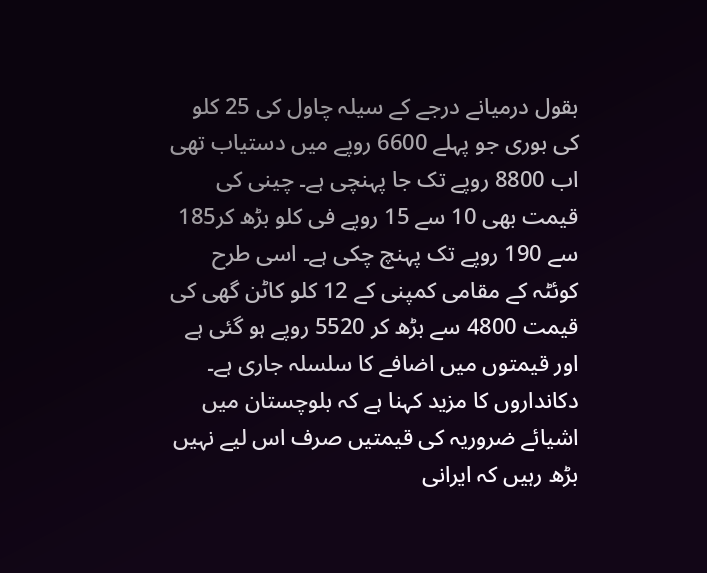بقول درمیانے درجے کے سیلہ چاول کی 25 کلو کی بوری جو پہلے 6600 روپے میں دستیاب تھی اب 8800 روپے تک جا پہنچی ہے۔ چینی کی قیمت بھی 10 سے 15 روپے فی کلو بڑھ کر185 سے 190 روپے تک پہنچ چکی ہے۔ اسی طرح کوئٹہ کے مقامی کمپنی کے 12 کلو کاٹن گھی کی قیمت 4800 سے بڑھ کر 5520 روپے ہو گئی ہے اور قیمتوں میں اضافے کا سلسلہ جاری ہے۔ دکانداروں کا مزید کہنا ہے کہ بلوچستان میں اشیائے ضروریہ کی قیمتیں صرف اس لیے نہیں بڑھ رہیں کہ ایرانی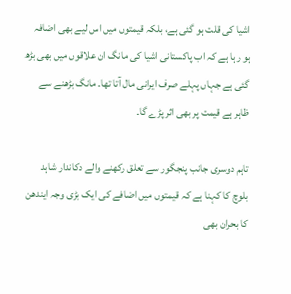اشیا کی قلت ہو گئی ہے، بلکہ قیمتوں میں اس لیے بھی اضافہ ہو رہا ہے کہ اب پاکستانی اشیا کی مانگ ان علاقوں میں بھی بڑھ گئی ہے جہاں پہلے صرف ایرانی مال آتا تھا۔ مانگ بڑھنے سے ظاہر ہے قیمت پر بھی اثر پڑے گا۔

تاہم دوسری جانب پنجگور سے تعلق رکھنے والے دکاندار شاہد بلوچ کا کہنا ہے کہ قیمتوں میں اضافے کی ایک بڑی وجہ ایندھن کا بحران بھی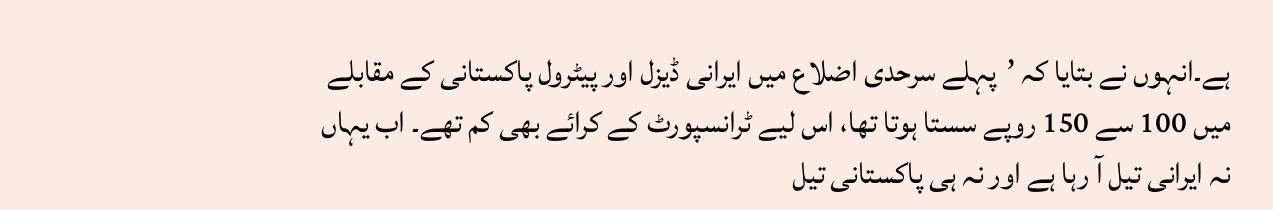ہے۔انہوں نے بتایا کہ ’پہلے سرحدی اضلاع میں ایرانی ڈیزل اور پیٹرول پاکستانی کے مقابلے میں 100 سے 150 روپے سستا ہوتا تھا، اس لیے ٹرانسپورٹ کے کرائے بھی کم تھے۔ اب یہاں نہ ایرانی تیل آ رہا ہے اور نہ ہی پاکستانی تیل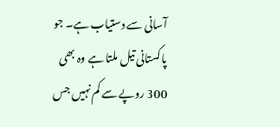آسانی سے دستیاب ہے۔ جو پاکستانی تیل ملتا ہے وہ بھی 300 روپے سے کم نہیں جس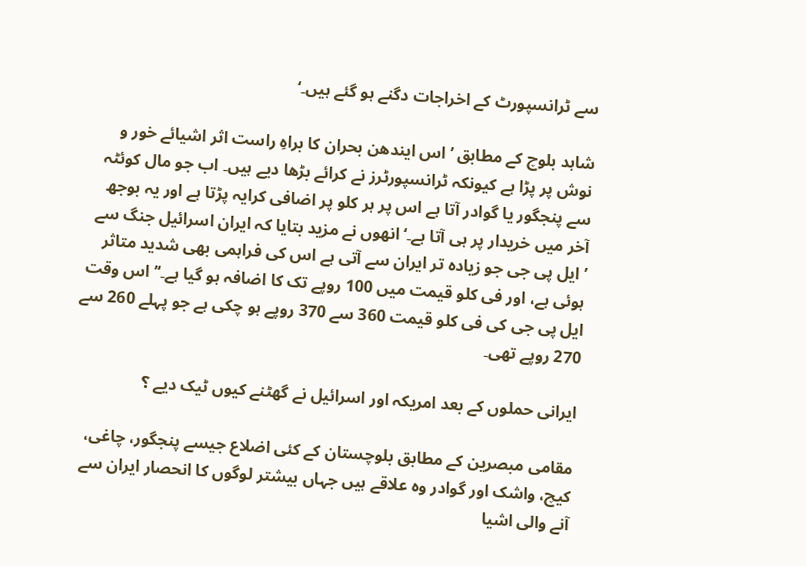سے ٹرانسپورٹ کے اخراجات دگنے ہو گئے ہیں۔‘

شاہد بلوچ کے مطابق ’اس ایندھن بحران کا براہِ راست اثر اشیائے خور و نوش پر پڑا ہے کیونکہ ٹرانسپورٹرز نے کرائے بڑھا دیے ہیں۔ اب جو مال کوئٹہ سے پنجگور یا گوادر آتا ہے اس پر ہر کلو پر اضافی کرایہ پڑتا ہے اور یہ بوجھ آخر میں خریدار پر ہی آتا ہے۔‘انھوں نے مزید بتایا کہ ایران اسرائیل جنگ سے ’ایل پی جی جو زیادہ تر ایران سے آتی ہے اس کی فراہمی بھی شدید متاثر ہوئی ہے، اور فی کلو قیمت میں 100 روپے تک کا اضافہ ہو گیا ہے۔‘’اس وقت ایل پی جی کی فی کلو قیمت 360 سے 370 روپے ہو چکی ہے جو پہلے 260 سے 270 روپے تھی۔

ایرانی حملوں کے بعد امریکہ اور اسرائیل نے گھٹنے کیوں ٹیک دیے ؟

مقامی مبصرین کے مطابق بلوچستان کے کئی اضلاع جیسے پنجگور، چاغی، کیچ، واشک اور گوادر وہ علاقے ہیں جہاں بیشتر لوگوں کا انحصار ایران سے آنے والی اشیا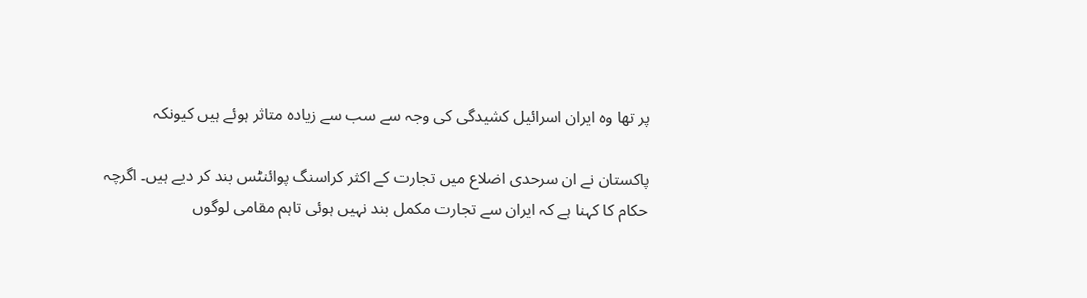پر تھا وہ ایران اسرائیل کشیدگی کی وجہ سے سب سے زیادہ متاثر ہوئے ہیں کیونکہ

پاکستان نے ان سرحدی اضلاع میں تجارت کے اکثر کراسنگ پوائنٹس بند کر دیے ہیں۔ اگرچہ حکام کا کہنا ہے کہ ایران سے تجارت مکمل بند نہیں ہوئی تاہم مقامی لوگوں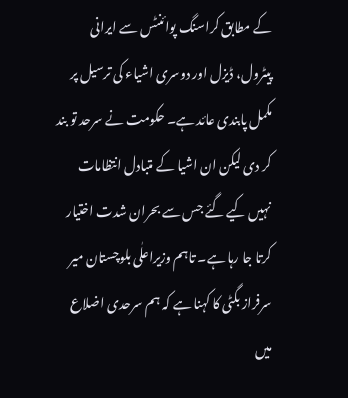کے مطابق کراسنگ پوائنٹس سے ایرانی پیٹرول، ڈیزل اور دوسری اشیاء کی ترسیل پر مکمل پابندی عائد ہے۔ حکومت نے سرحد تو بند کر دی لیکن ان اشیا کے متبادل انتظامات نہیں کیے گئے جس سے بحران شدت اختیار کرتا جا رہا ہے۔ تاہم وزیراعلٰی بلوچستان میر سرفراز بگٹی کا کہنا ہے کہ ہم سرحدی اضلاع میں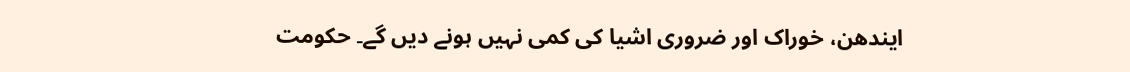ایندھن، خوراک اور ضروری اشیا کی کمی نہیں ہونے دیں گے۔ حکومت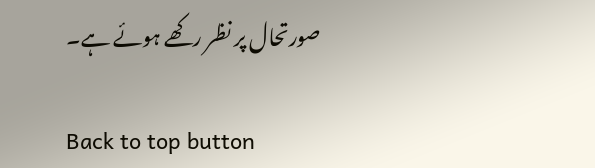صورتحال پر نظر رکھے ہوئے ہے۔

Back to top button